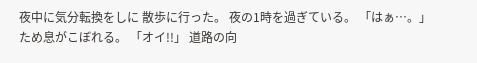夜中に気分転換をしに 散歩に行った。 夜の1時を過ぎている。 「はぁ…。」 ため息がこぼれる。 「オイ!!」 道路の向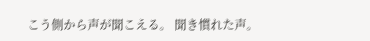こう側から声が聞こえる。 聞き慣れた声。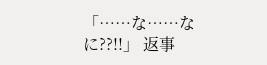「……な……なに??!!」 返事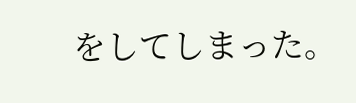をしてしまった。